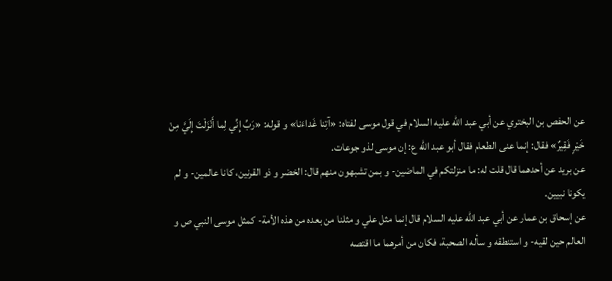عن الحفص بن البختري عن أبي عبد الله عليه السلام في قول موسى لفتاه: «آتِنا غَداءَنا» و قوله: «رَبِّ إِنِّي لِما أَنْزَلْتَ إِلَيَّ مِنْ خَيْرٍ فَقِيرٌ» فقال: إنما عنى الطعام فقال أبو عبد الله ع: إن موسى لذو جوعات.
عن بريد عن أحدهما قال قلت له: ما منزلتكم في الماضين- و بمن تشبهون منهم قال: الخضر و ذو القرنين، كانا عالمين- و لم يكونا نبيين.
عن إسحاق بن عمار عن أبي عبد الله عليه السلام قال إنما مثل علي و مثلنا من بعده من هذه الأمة- كمثل موسى النبي ص و العالم حين لقيه- و استنطقه و سأله الصحبة، فكان من أمرهما ما اقتصه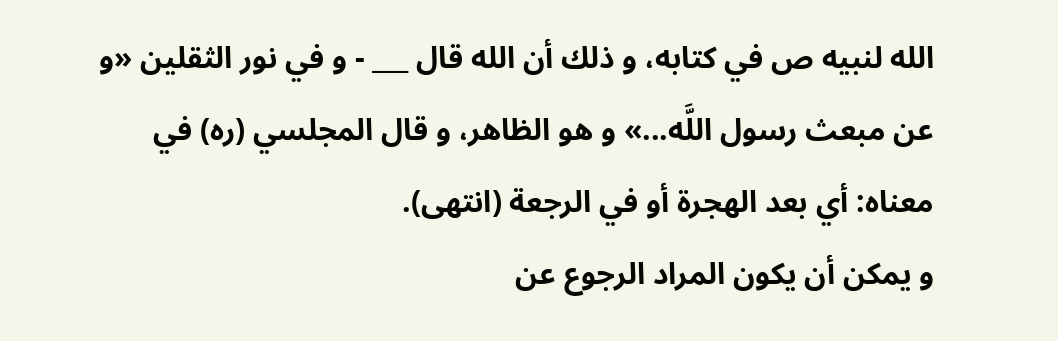الله لنبيه ص في كتابه، و ذلك أن الله قال ___ - و في نور الثقلين «و عن مبعث رسول اللَّه...» و هو الظاهر، و قال المجلسي (ره) في معناه: أي بعد الهجرة أو في الرجعة (انتهى).
و يمكن أن يكون المراد الرجوع عن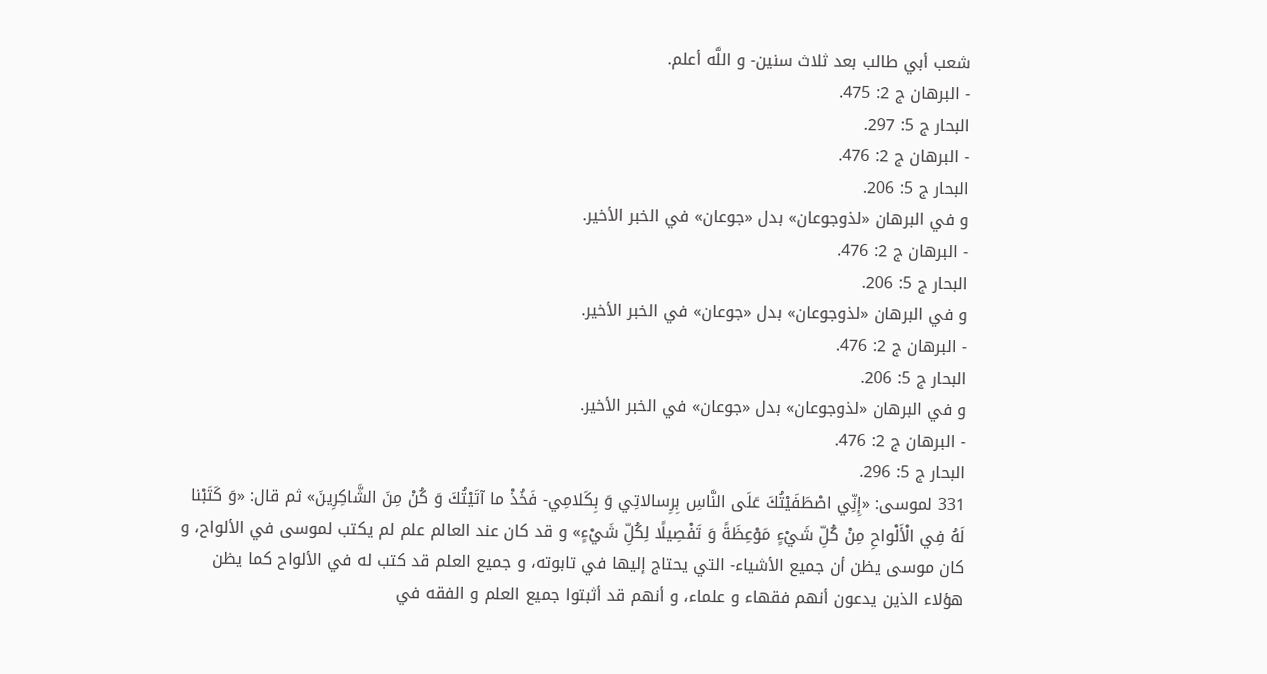شعب أبي طالب بعد ثلاث سنين- و اللَّه أعلم.
- البرهان ج 2: 475.
البحار ج 5: 297.
- البرهان ج 2: 476.
البحار ج 5: 206.
و في البرهان «لذوجوعان» بدل «جوعان» في الخبر الأخير.
- البرهان ج 2: 476.
البحار ج 5: 206.
و في البرهان «لذوجوعان» بدل «جوعان» في الخبر الأخير.
- البرهان ج 2: 476.
البحار ج 5: 206.
و في البرهان «لذوجوعان» بدل «جوعان» في الخبر الأخير.
- البرهان ج 2: 476.
البحار ج 5: 296.
331 لموسى: «إِنِّي اصْطَفَيْتُكَ عَلَى النَّاسِ بِرِسالاتِي وَ بِكَلامِي- فَخُذْ ما آتَيْتُكَ وَ كُنْ مِنَ الشَّاكِرِينَ» ثم قال: «وَ كَتَبْنا لَهُ فِي الْأَلْواحِ مِنْ كُلِّ شَيْءٍ مَوْعِظَةً وَ تَفْصِيلًا لِكُلِّ شَيْءٍ» و قد كان عند العالم علم لم يكتب لموسى في الألواح، و كان موسى يظن أن جميع الأشياء- التي يحتاج إليها في تابوته، و جميع العلم قد كتب له في الألواح كما يظن هؤلاء الذين يدعون أنهم فقهاء و علماء، و أنهم قد أثبتوا جميع العلم و الفقه في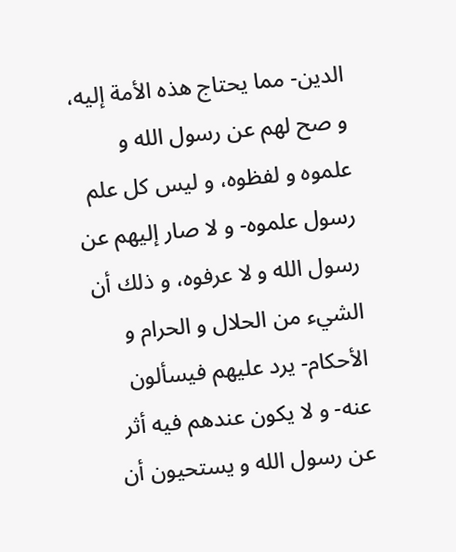الدين- مما يحتاج هذه الأمة إليه، و صح لهم عن رسول الله و علموه و لفظوه، و ليس كل علم رسول علموه- و لا صار إليهم عن رسول الله و لا عرفوه، و ذلك أن الشيء من الحلال و الحرام و الأحكام- يرد عليهم فيسألون عنه- و لا يكون عندهم فيه أثر عن رسول الله و يستحيون أن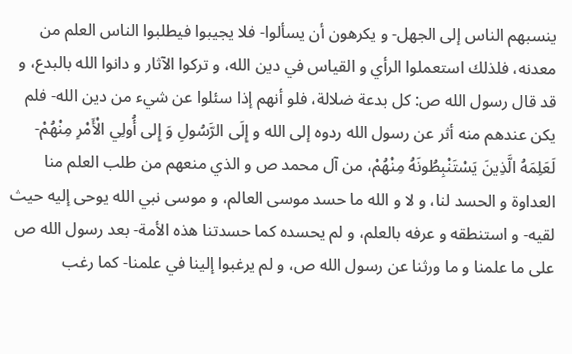ينسبهم الناس إلى الجهل- و يكرهون أن يسألوا- فلا يجيبوا فيطلبوا الناس العلم من معدنه، فلذلك استعملوا الرأي و القياس في دين الله، و تركوا الآثار و دانوا الله بالبدع، و قد قال رسول الله ص: كل بدعة ضلالة، فلو أنهم إذا سئلوا عن شيء من دين الله- فلم يكن عندهم منه أثر عن رسول الله ردوه إلى الله و إِلَى الرَّسُولِ وَ إِلى أُولِي الْأَمْرِ مِنْهُمْ- لَعَلِمَهُ الَّذِينَ يَسْتَنْبِطُونَهُ مِنْهُمْ، من آل محمد ص و الذي منعهم من طلب العلم منا العداوة و الحسد لنا، و لا و الله ما حسد موسى العالم، و موسى نبي الله يوحى إليه حيث لقيه- و استنطقه و عرفه بالعلم، و لم يحسده كما حسدتنا هذه الأمة- بعد رسول الله ص على ما علمنا و ما ورثنا عن رسول الله ص، و لم يرغبوا إلينا في علمنا- كما رغب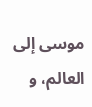موسى إلى العالم، و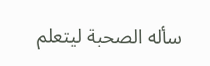سأله الصحبة ليتعلم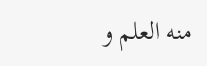منه العلم و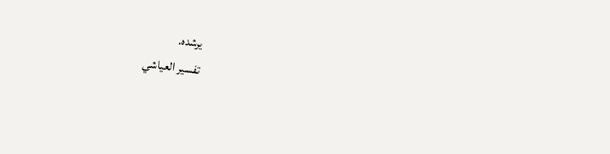يرشده.
تفسير العياشي